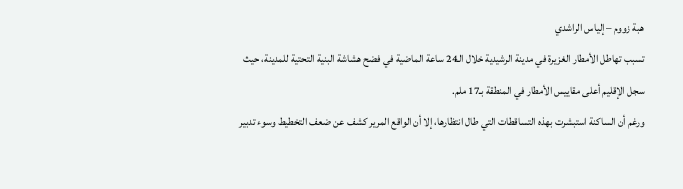هبة زووم – إلياس الراشدي
تسبب تهاطل الأمطار الغزيرة في مدينة الرشيدية خلال الـ24 ساعة الماضية في فضح هشاشة البنية التحتية للمدينة، حيث سجل الإقليم أعلى مقاييس الأمطار في المنطقة بـ17 ملم.
ورغم أن الساكنة استبشرت بهذه التساقطات التي طال انتظارها، إلا أن الواقع المرير كشف عن ضعف التخطيط وسوء تدبير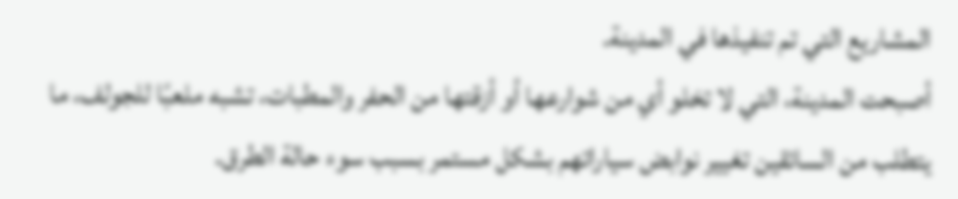المشاريع التي تم تنفيذها في المدينة.
أصبحت المدينة، التي لا تخلو أي من شوارعها أو أزقتها من الحفر والمطبات، تشبه ملعبًا للجولف، ما يتطلب من السائقين تغيير نوابض سياراتهم بشكل مستمر بسبب سوء حالة الطرق.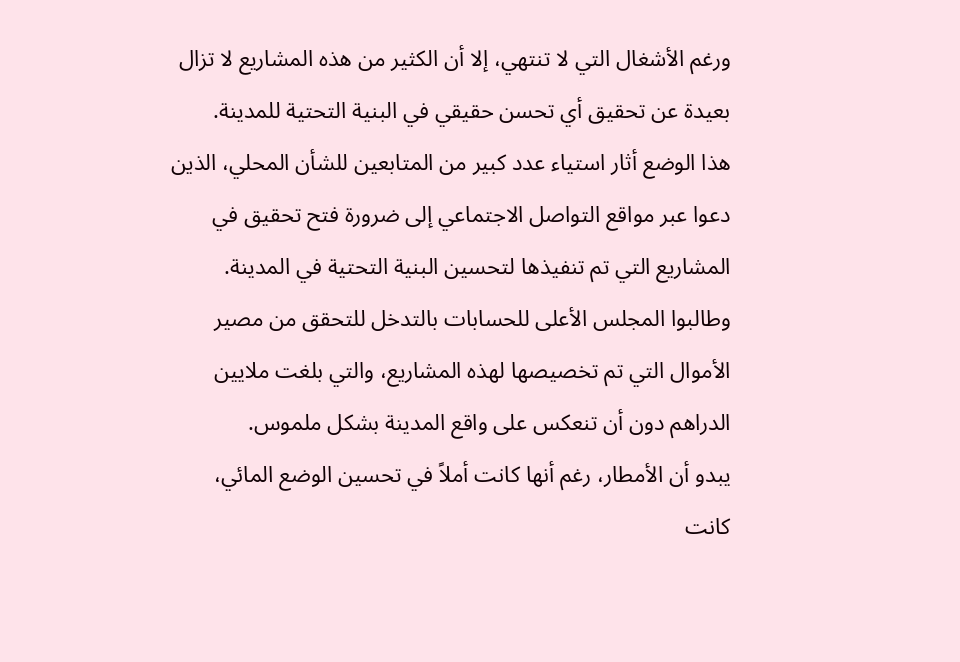ورغم الأشغال التي لا تنتهي، إلا أن الكثير من هذه المشاريع لا تزال بعيدة عن تحقيق أي تحسن حقيقي في البنية التحتية للمدينة.
هذا الوضع أثار استياء عدد كبير من المتابعين للشأن المحلي، الذين دعوا عبر مواقع التواصل الاجتماعي إلى ضرورة فتح تحقيق في المشاريع التي تم تنفيذها لتحسين البنية التحتية في المدينة.
وطالبوا المجلس الأعلى للحسابات بالتدخل للتحقق من مصير الأموال التي تم تخصيصها لهذه المشاريع، والتي بلغت ملايين الدراهم دون أن تنعكس على واقع المدينة بشكل ملموس.
يبدو أن الأمطار، رغم أنها كانت أملاً في تحسين الوضع المائي، كانت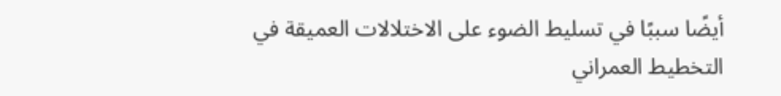أيضًا سببًا في تسليط الضوء على الاختلالات العميقة في التخطيط العمراني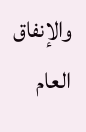والإنفاق العام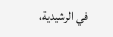في الرشيدية،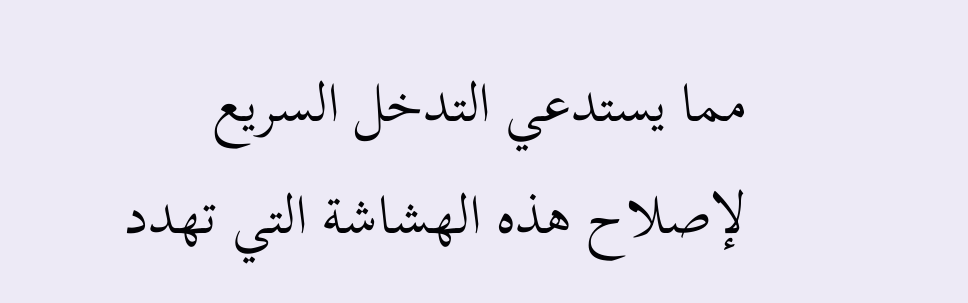مما يستدعي التدخل السريع لإصلاح هذه الهشاشة التي تهدد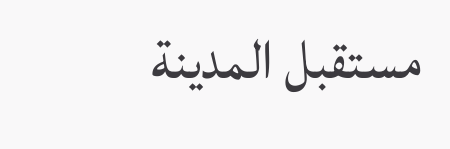مستقبل المدينة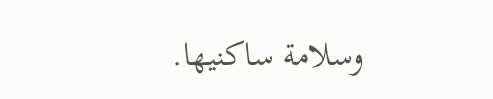وسلامة ساكنيها.